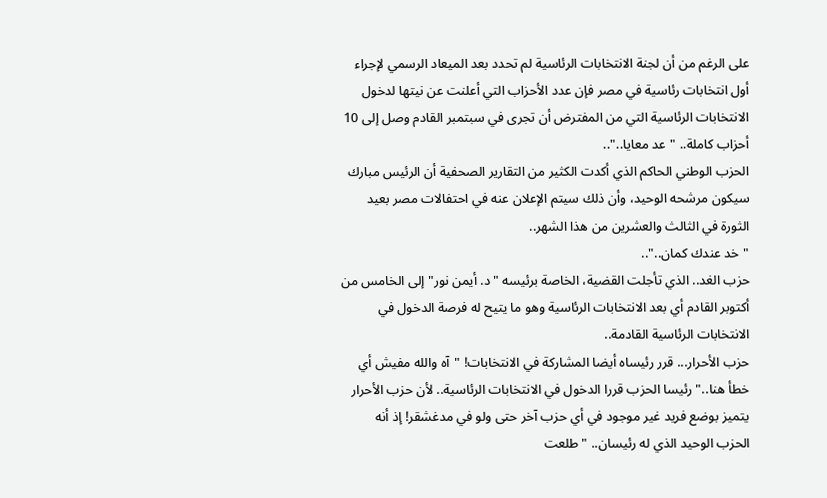على الرغم من أن لجنة الانتخابات الرئاسية لم تحدد بعد الميعاد الرسمي لإجراء أول انتخابات رئاسية في مصر فإن عدد الأحزاب التي أعلنت عن نيتها لدخول الانتخابات الرئاسية التي من المفترض أن تجرى في سبتمبر القادم وصل إلى 10 أحزاب كاملة.. "عد معايا.."..
الحزب الوطني الحاكم الذي أكدت الكثير من التقارير الصحفية أن الرئيس مبارك سيكون مرشحه الوحيد، وأن ذلك سيتم الإعلان عنه في احتفالات مصر بعيد الثورة في الثالث والعشرين من هذا الشهر..
"خد عندك كمان.."..
حزب الغد.. الذي تأجلت القضية، الخاصة برئيسه "د. أيمن نور" إلى الخامس من أكتوبر القادم أي بعد الانتخابات الرئاسية وهو ما يتيح له فرصة الدخول في الانتخابات الرئاسية القادمة..
حزب الأحرار... قرر رئيساه أيضا المشاركة في الانتخابات! "آه والله مفيش أي خطأ هنا.." رئيسا الحزب قررا الدخول في الانتخابات الرئاسية.. لأن حزب الأحرار يتميز بوضع فريد غير موجود في أي حزب آخر حتى ولو في مدغشقر! إذ أنه الحزب الوحيد الذي له رئيسان.. "طلعت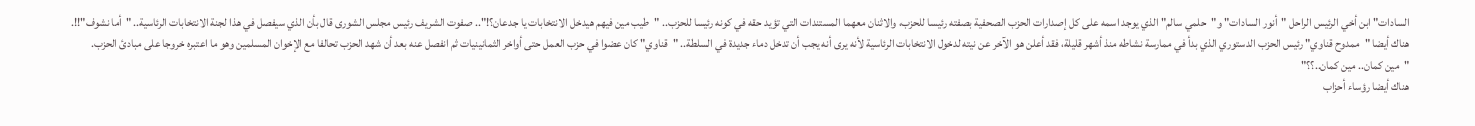السادات" ابن أخي الرئيس الراحل "أنور السادات" و"حلمي سالم" الذي يوجد اسمه على كل إصدارات الحزب الصحفية بصفته رئيسا للحزب، والاثنان معهما المستندات التي تؤيد حقه في كونه رئيسا للحزب.. "طيب مين فيهم هيدخل الانتخابات يا جدعان؟!".. صفوت الشريف رئيس مجلس الشورى قال بأن الذي سيفصل في هذا لجنة الانتخابات الرئاسية.. "أما نشوف"!!.
هناك أيضا "ممدوح قناوي" رئيس الحزب الدستوري الذي بدأ في ممارسة نشاطه منذ أشهر قليلة، فقد أعلن هو الآخر عن نيته لدخول الانتخابات الرئاسية لأنه يرى أنه يجب أن تدخل دماء جديدة في السلطة.. "قناوي" كان عضوا في حزب العمل حتى أواخر الثمانينيات ثم انفصل عنه بعد أن شهد الحزب تحالفا مع الإخوان المسلمين وهو ما اعتبره خروجا على مبادئ الحزب.
"مين كمان.. مين كمان..؟؟"
هناك أيضا رؤساء أحزاب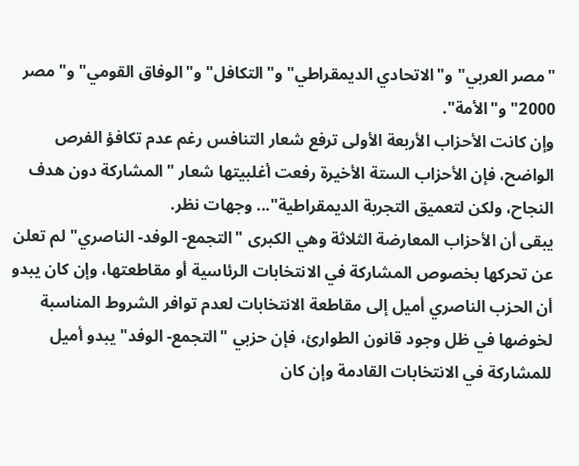"مصر العربي" و"الاتحادي الديمقراطي" و"التكافل" و"الوفاق القومي" و"مصر 2000" و"الأمة".
وإن كانت الأحزاب الأربعة الأولى ترفع شعار التنافس رغم عدم تكافؤ الفرص الواضح، فإن الأحزاب الستة الأخيرة رفعت أغلبيتها شعار "المشاركة دون هدف النجاح، ولكن لتعميق التجربة الديمقراطية"... وجهات نظر.
يبقى أن الأحزاب المعارضة الثلاثة وهي الكبرى "التجمع- الوفد- الناصري" لم تعلن عن تحركها بخصوص المشاركة في الانتخابات الرئاسية أو مقاطعتها، وإن كان يبدو أن الحزب الناصري أميل إلى مقاطعة الانتخابات لعدم توافر الشروط المناسبة لخوضها في ظل وجود قانون الطوارئ، فإن حزبي "التجمع- الوفد" يبدو أميل للمشاركة في الانتخابات القادمة وإن كان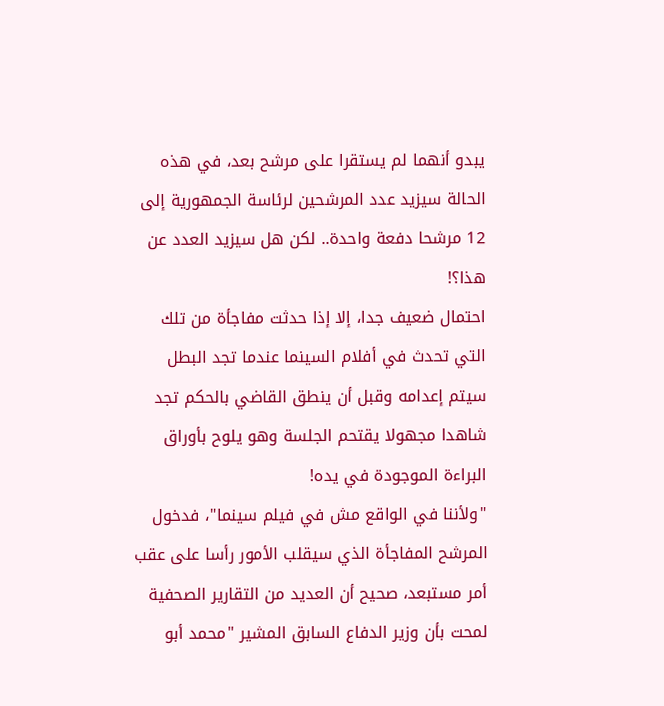يبدو أنهما لم يستقرا على مرشح بعد، في هذه الحالة سيزيد عدد المرشحين لرئاسة الجمهورية إلى 12 مرشحا دفعة واحدة.. لكن هل سيزيد العدد عن هذا؟!
احتمال ضعيف جدا، إلا إذا حدثت مفاجأة من تلك التي تحدث في أفلام السينما عندما تجد البطل سيتم إعدامه وقبل أن ينطق القاضي بالحكم تجد شاهدا مجهولا يقتحم الجلسة وهو يلوح بأوراق البراءة الموجودة في يده!
"ولأننا في الواقع مش في فيلم سينما"، فدخول المرشح المفاجأة الذي سيقلب الأمور رأسا على عقب أمر مستبعد، صحيح أن العديد من التقارير الصحفية لمحت بأن وزير الدفاع السابق المشير "محمد أبو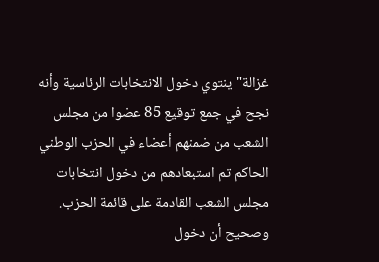غزالة" ينتوي دخول الانتخابات الرئاسية وأنه نجح في جمع توقيع 85 عضوا من مجلس الشعب من ضمنهم أعضاء في الحزب الوطني الحاكم تم استبعادهم من دخول انتخابات مجلس الشعب القادمة على قائمة الحزب.
وصحيح أن دخول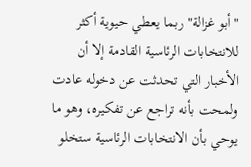"أبو غزالة" ربما يعطي حيوية أكثر للانتخابات الرئاسية القادمة إلا أن الأخبار التي تحدثت عن دخوله عادت ولمحت بأنه تراجع عن تفكيره، وهو ما يوحي بأن الانتخابات الرئاسية ستخلو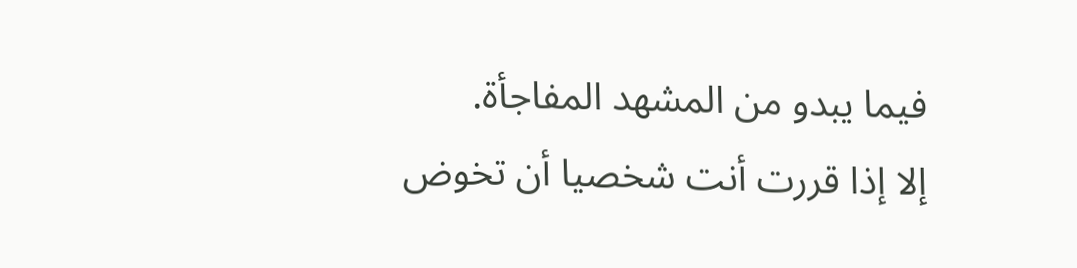فيما يبدو من المشهد المفاجأة.
إلا إذا قررت أنت شخصيا أن تخوض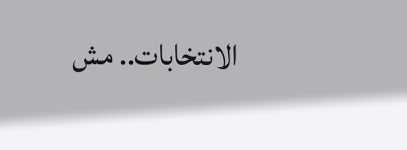الانتخابات.. مش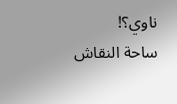ناوي؟!
ساحة النقاش